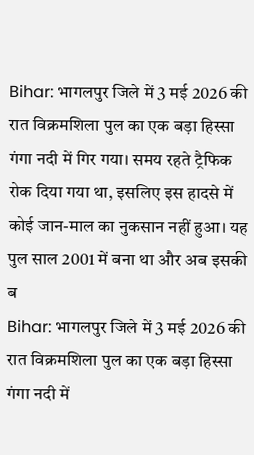Bihar: भागलपुर जिले में 3 मई 2026 की रात विक्रमशिला पुल का एक बड़ा हिस्सा गंगा नदी में गिर गया। समय रहते ट्रैफिक रोक दिया गया था, इसलिए इस हादसे में कोई जान-माल का नुकसान नहीं हुआ। यह पुल साल 2001 में बना था और अब इसकी ब
Bihar: भागलपुर जिले में 3 मई 2026 की रात विक्रमशिला पुल का एक बड़ा हिस्सा गंगा नदी में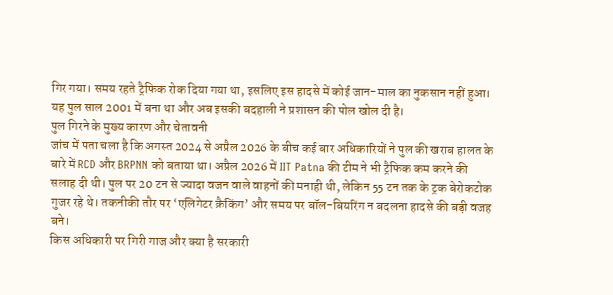गिर गया। समय रहते ट्रैफिक रोक दिया गया था, इसलिए इस हादसे में कोई जान-माल का नुकसान नहीं हुआ। यह पुल साल 2001 में बना था और अब इसकी बदहाली ने प्रशासन की पोल खोल दी है।
पुल गिरने के मुख्य कारण और चेतावनी
जांच में पता चला है कि अगस्त 2024 से अप्रैल 2026 के बीच कई बार अधिकारियों ने पुल की खराब हालत के बारे में RCD और BRPNN को बताया था। अप्रैल 2026 में IIT Patna की टीम ने भी ट्रैफिक कम करने की सलाह दी थी। पुल पर 20 टन से ज्यादा वजन वाले वाहनों की मनाही थी, लेकिन 55 टन तक के ट्रक बेरोकटोक गुजर रहे थे। तकनीकी तौर पर ‘एलिगेटर क्रैकिंग’ और समय पर बॉल-बियरिंग न बदलना हादसे की बड़ी वजह बने।
किस अधिकारी पर गिरी गाज और क्या है सरकारी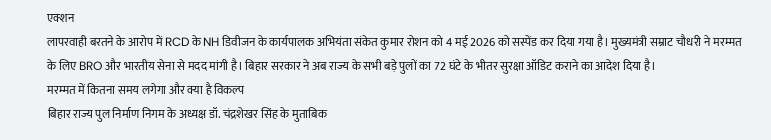एक्शन
लापरवाही बरतने के आरोप में RCD के NH डिवीजन के कार्यपालक अभियंता संकेत कुमार रोशन को 4 मई 2026 को सस्पेंड कर दिया गया है। मुख्यमंत्री सम्राट चौधरी ने मरम्मत के लिए BRO और भारतीय सेना से मदद मांगी है। बिहार सरकार ने अब राज्य के सभी बड़े पुलों का 72 घंटे के भीतर सुरक्षा ऑडिट कराने का आदेश दिया है।
मरम्मत में कितना समय लगेगा और क्या है विकल्प
बिहार राज्य पुल निर्माण निगम के अध्यक्ष डॉ. चंद्रशेखर सिंह के मुताबिक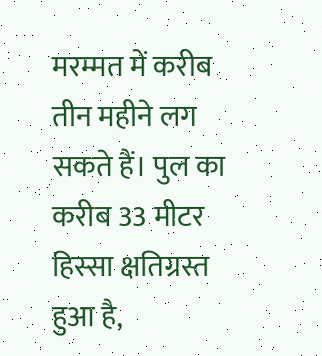मरम्मत में करीब तीन महीने लग सकते हैं। पुल का करीब 33 मीटर हिस्सा क्षतिग्रस्त हुआ है,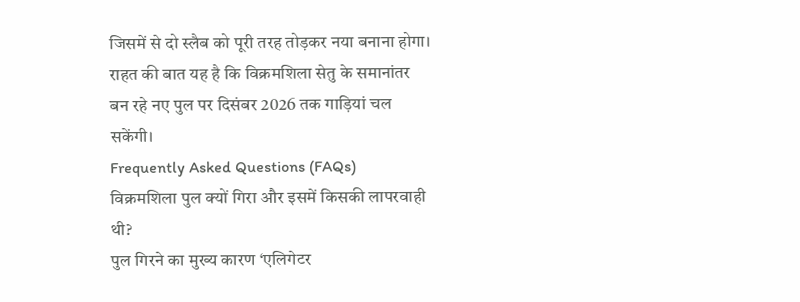जिसमें से दो स्लैब को पूरी तरह तोड़कर नया बनाना होगा। राहत की बात यह है कि विक्रमशिला सेतु के समानांतर बन रहे नए पुल पर दिसंबर 2026 तक गाड़ियां चल सकेंगी।
Frequently Asked Questions (FAQs)
विक्रमशिला पुल क्यों गिरा और इसमें किसकी लापरवाही थी?
पुल गिरने का मुख्य कारण ‘एलिगेटर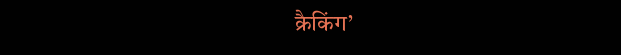क्रैकिंग’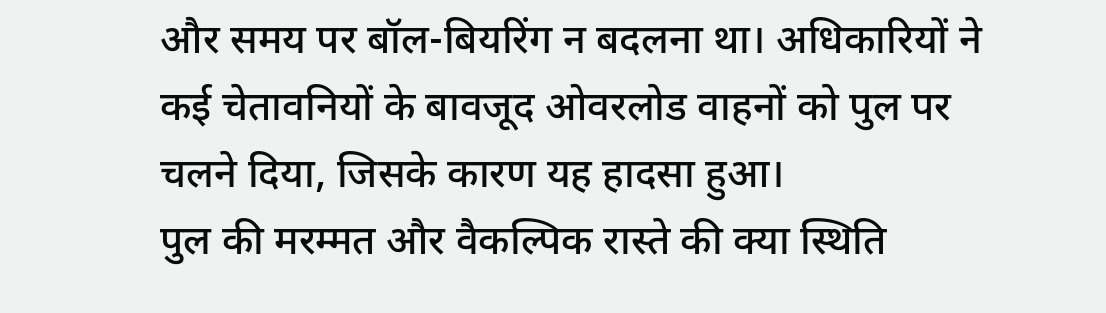और समय पर बॉल-बियरिंग न बदलना था। अधिकारियों ने कई चेतावनियों के बावजूद ओवरलोड वाहनों को पुल पर चलने दिया, जिसके कारण यह हादसा हुआ।
पुल की मरम्मत और वैकल्पिक रास्ते की क्या स्थिति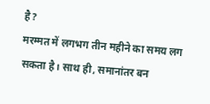है?
मरम्मत में लगभग तीन महीने का समय लग सकता है। साथ ही, समानांतर बन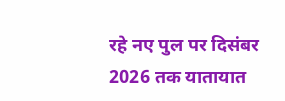रहे नए पुल पर दिसंबर 2026 तक यातायात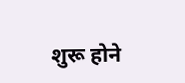शुरू होने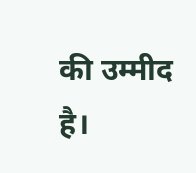की उम्मीद है।